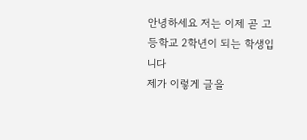안녕하세요 저는 이제 곧 고등학교 2학년이 되는 학생입니다
제가 이렇게 글을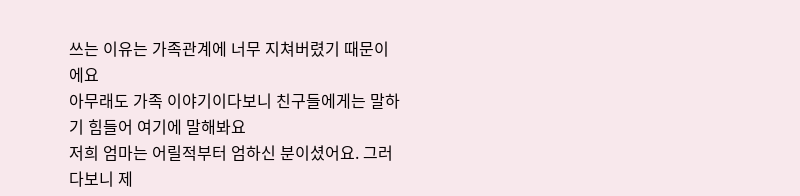쓰는 이유는 가족관계에 너무 지쳐버렸기 때문이에요
아무래도 가족 이야기이다보니 친구들에게는 말하기 힘들어 여기에 말해봐요
저희 엄마는 어릴적부터 엄하신 분이셨어요. 그러다보니 제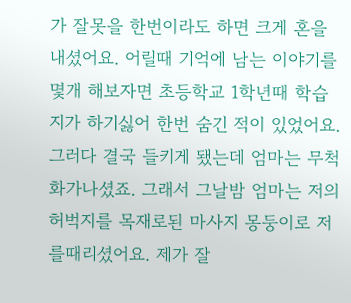가 잘못을 한번이라도 하면 크게 혼을 내셨어요. 어릴때 기억에 남는 이야기를 몇개 해보자면 초등학교 1학년때 학습지가 하기싫어 한번 숨긴 적이 있었어요. 그러다 결국 들키게 됐는데 엄마는 무척 화가나셨죠. 그래서 그날밤 엄마는 저의 허벅지를 목재로된 마사지 몽둥이로 저를때리셨어요. 제가 잘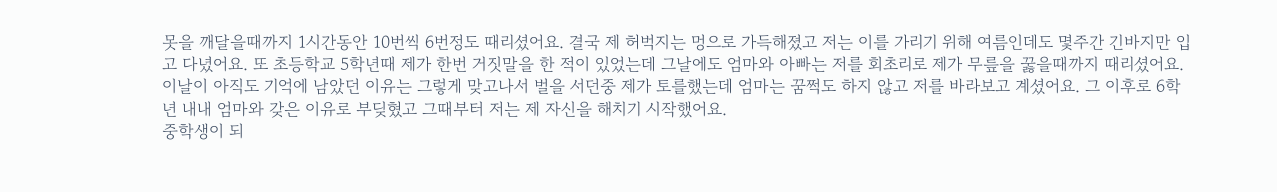못을 깨달을때까지 1시간동안 10번씩 6번정도 때리셨어요. 결국 제 허벅지는 멍으로 가득해졌고 저는 이를 가리기 위해 여름인데도 몇주간 긴바지만 입고 다녔어요. 또 초등학교 5학년때 제가 한번 거짓말을 한 적이 있었는데 그날에도 엄마와 아빠는 저를 회초리로 제가 무릎을 꿇을때까지 때리셨어요. 이날이 아직도 기억에 남았던 이유는 그렇게 맞고나서 벌을 서던중 제가 토를했는데 엄마는 꿈쩍도 하지 않고 저를 바라보고 계셨어요. 그 이후로 6학년 내내 엄마와 갖은 이유로 부딪혔고 그때부터 저는 제 자신을 해치기 시작했어요.
중학생이 되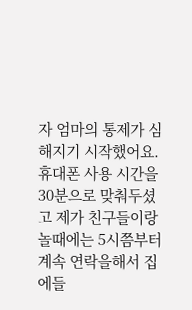자 엄마의 통제가 심해지기 시작했어요. 휴대폰 사용 시간을 30분으로 맞춰두셨고 제가 친구들이랑 놀때에는 5시쯤부터 계속 연락을해서 집에들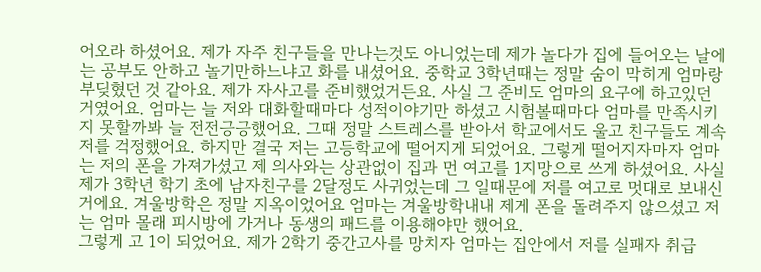어오라 하셨어요. 제가 자주 친구들을 만나는것도 아니었는데 제가 놀다가 집에 들어오는 날에는 공부도 안하고 놀기만하느냐고 화를 내셨어요. 중학교 3학년때는 정말 숨이 막히게 엄마랑 부딪혔던 것 같아요. 제가 자사고를 준비했었거든요. 사실 그 준비도 엄마의 요구에 하고있던 거였어요. 엄마는 늘 저와 대화할때마다 성적이야기만 하셨고 시험볼때마다 엄마를 만족시키지 못할까봐 늘 전전긍긍했어요. 그때 정말 스트레스를 받아서 학교에서도 울고 친구들도 계속 저를 걱정했어요. 하지만 결국 저는 고등학교에 떨어지게 되었어요. 그렇게 떨어지자마자 엄마는 저의 폰을 가져가셨고 제 의사와는 상관없이 집과 먼 여고를 1지망으로 쓰게 하셨어요. 사실 제가 3학년 학기 초에 남자친구를 2달정도 사귀었는데 그 일때문에 저를 여고로 멋대로 보내신거에요. 겨울방학은 정말 지옥이었어요 엄마는 겨울방학내내 제게 폰을 돌려주지 않으셨고 저는 엄마 몰래 피시방에 가거나 동생의 패드를 이용해야만 했어요.
그렇게 고 1이 되었어요. 제가 2학기 중간고사를 망치자 엄마는 집안에서 저를 실패자 취급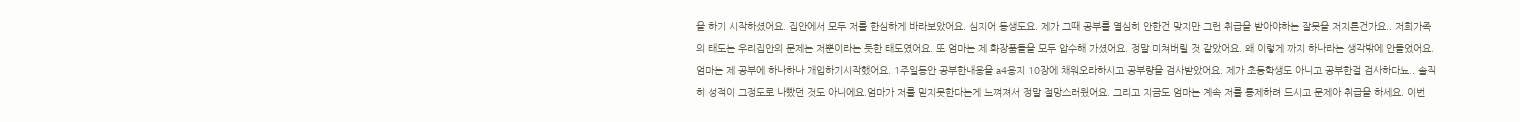을 하기 시작하셨어요. 집안에서 모두 저를 한심하게 바라보았어요. 심지어 동생도요. 제가 그때 공부를 열심히 안한건 맞지만 그런 취급을 받아야하는 잘못을 저지른건가요.. 저희가족의 태도는 우리집안의 문제는 저뿐이라는 듯한 태도였어요. 또 엄마는 제 화장품들을 모두 압수해 가셨어요. 정말 미쳐버릴 것 같았어요. 왜 이렇게 까지 하나라는 생각밖에 안들었어요. 엄마는 제 공부에 하나하나 개입하기시작했어요. 1주일동안 공부한내용을 a4용지 10장에 채워오라하시고 공부량을 검사받았어요. 제가 초등학생도 아니고 공부한걸 검사하다뇨.. 솔직히 성적이 그정도로 나빴던 것도 아니에요.엄마가 저를 믿지못한다는게 느껴져서 정말 절망스러웠어요. 그리고 지금도 엄마는 계속 저를 통제하려 드시고 문제아 취급을 하세요. 이번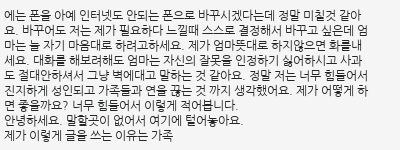에는 폰을 아예 인터넷도 안되는 폰으로 바꾸시겠다는데 정말 미칠것 같아요. 바꾸어도 저는 제가 필요하다 느낄때 스스로 결정해서 바꾸고 싶은데 엄마는 늘 자기 마음대로 하려고하세요. 제가 엄마뜻대로 하지않으면 화를내세요. 대화를 해보려해도 엄마는 자신의 잘못을 인정하기 싫어하시고 사과도 절대안하셔서 그냥 벽에대고 말하는 것 같아요. 정말 저는 너무 힘들어서 진지하게 성인되고 가족들과 연을 끊는 것 까지 생각했어요. 제가 어떻게 하면 좋을까요? 너무 힘들어서 이렇게 적어봅니다.
안녕하세요. 말할곳이 없어서 여기에 털어놓아요.
제가 이렇게 글을 쓰는 이유는 가족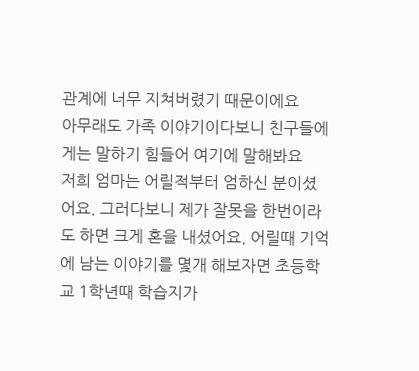관계에 너무 지쳐버렸기 때문이에요
아무래도 가족 이야기이다보니 친구들에게는 말하기 힘들어 여기에 말해봐요
저희 엄마는 어릴적부터 엄하신 분이셨어요. 그러다보니 제가 잘못을 한번이라도 하면 크게 혼을 내셨어요. 어릴때 기억에 남는 이야기를 몇개 해보자면 초등학교 1학년때 학습지가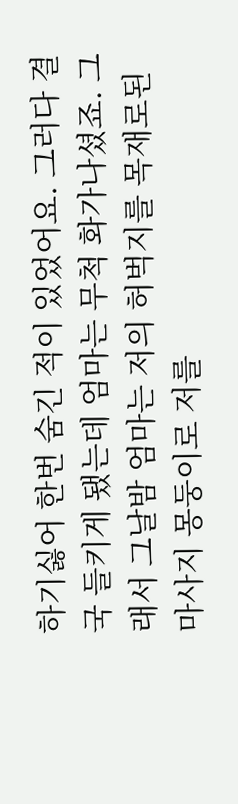하기싫어 한번 숨긴 적이 있었어요. 그러다 결국 들키게 됐는데 엄마는 무척 화가나셨죠. 그래서 그날밤 엄마는 저의 허벅지를 목재로된 마사지 몽둥이로 저를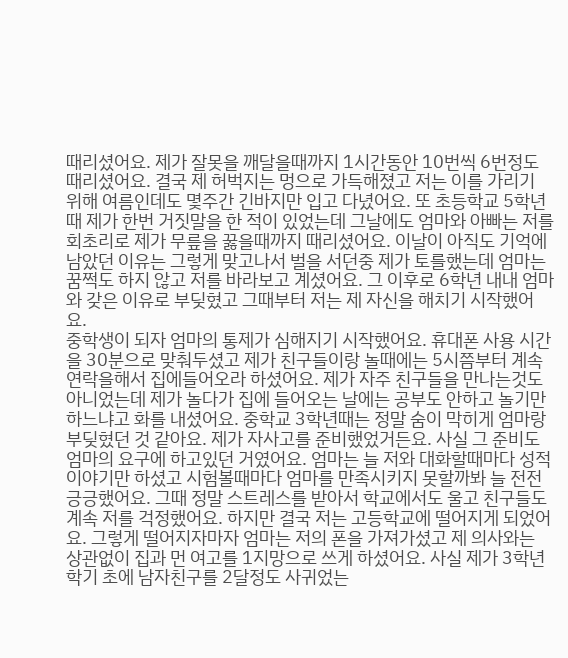때리셨어요. 제가 잘못을 깨달을때까지 1시간동안 10번씩 6번정도 때리셨어요. 결국 제 허벅지는 멍으로 가득해졌고 저는 이를 가리기 위해 여름인데도 몇주간 긴바지만 입고 다녔어요. 또 초등학교 5학년때 제가 한번 거짓말을 한 적이 있었는데 그날에도 엄마와 아빠는 저를 회초리로 제가 무릎을 꿇을때까지 때리셨어요. 이날이 아직도 기억에 남았던 이유는 그렇게 맞고나서 벌을 서던중 제가 토를했는데 엄마는 꿈쩍도 하지 않고 저를 바라보고 계셨어요. 그 이후로 6학년 내내 엄마와 갖은 이유로 부딪혔고 그때부터 저는 제 자신을 해치기 시작했어요.
중학생이 되자 엄마의 통제가 심해지기 시작했어요. 휴대폰 사용 시간을 30분으로 맞춰두셨고 제가 친구들이랑 놀때에는 5시쯤부터 계속 연락을해서 집에들어오라 하셨어요. 제가 자주 친구들을 만나는것도 아니었는데 제가 놀다가 집에 들어오는 날에는 공부도 안하고 놀기만하느냐고 화를 내셨어요. 중학교 3학년때는 정말 숨이 막히게 엄마랑 부딪혔던 것 같아요. 제가 자사고를 준비했었거든요. 사실 그 준비도 엄마의 요구에 하고있던 거였어요. 엄마는 늘 저와 대화할때마다 성적이야기만 하셨고 시험볼때마다 엄마를 만족시키지 못할까봐 늘 전전긍긍했어요. 그때 정말 스트레스를 받아서 학교에서도 울고 친구들도 계속 저를 걱정했어요. 하지만 결국 저는 고등학교에 떨어지게 되었어요. 그렇게 떨어지자마자 엄마는 저의 폰을 가져가셨고 제 의사와는 상관없이 집과 먼 여고를 1지망으로 쓰게 하셨어요. 사실 제가 3학년 학기 초에 남자친구를 2달정도 사귀었는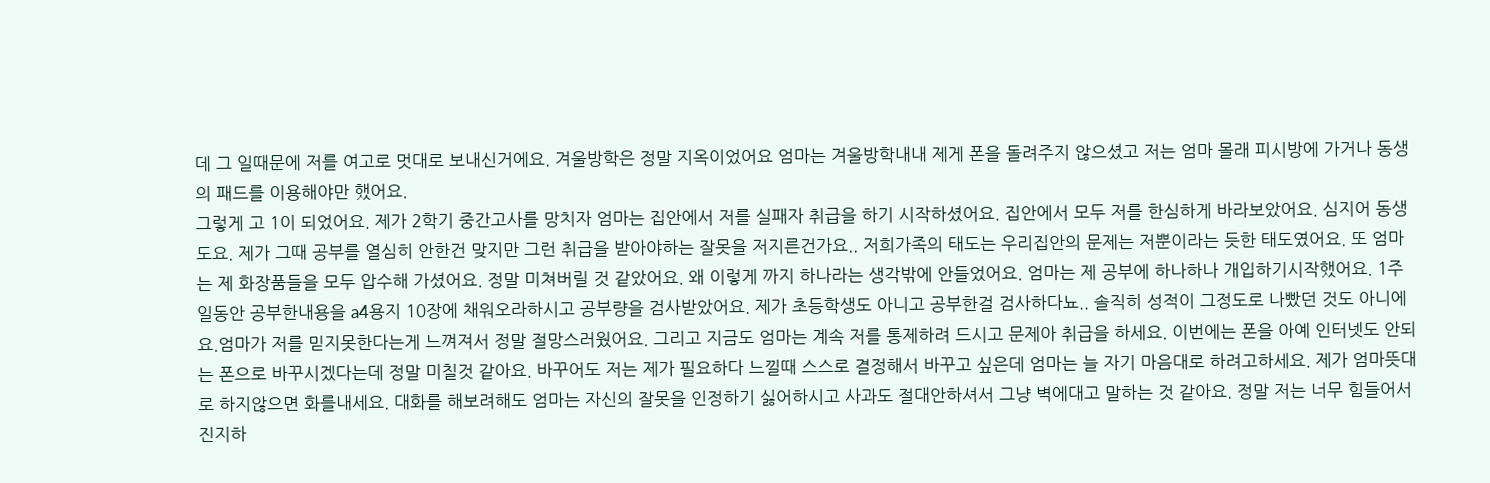데 그 일때문에 저를 여고로 멋대로 보내신거에요. 겨울방학은 정말 지옥이었어요 엄마는 겨울방학내내 제게 폰을 돌려주지 않으셨고 저는 엄마 몰래 피시방에 가거나 동생의 패드를 이용해야만 했어요.
그렇게 고 1이 되었어요. 제가 2학기 중간고사를 망치자 엄마는 집안에서 저를 실패자 취급을 하기 시작하셨어요. 집안에서 모두 저를 한심하게 바라보았어요. 심지어 동생도요. 제가 그때 공부를 열심히 안한건 맞지만 그런 취급을 받아야하는 잘못을 저지른건가요.. 저희가족의 태도는 우리집안의 문제는 저뿐이라는 듯한 태도였어요. 또 엄마는 제 화장품들을 모두 압수해 가셨어요. 정말 미쳐버릴 것 같았어요. 왜 이렇게 까지 하나라는 생각밖에 안들었어요. 엄마는 제 공부에 하나하나 개입하기시작했어요. 1주일동안 공부한내용을 a4용지 10장에 채워오라하시고 공부량을 검사받았어요. 제가 초등학생도 아니고 공부한걸 검사하다뇨.. 솔직히 성적이 그정도로 나빴던 것도 아니에요.엄마가 저를 믿지못한다는게 느껴져서 정말 절망스러웠어요. 그리고 지금도 엄마는 계속 저를 통제하려 드시고 문제아 취급을 하세요. 이번에는 폰을 아예 인터넷도 안되는 폰으로 바꾸시겠다는데 정말 미칠것 같아요. 바꾸어도 저는 제가 필요하다 느낄때 스스로 결정해서 바꾸고 싶은데 엄마는 늘 자기 마음대로 하려고하세요. 제가 엄마뜻대로 하지않으면 화를내세요. 대화를 해보려해도 엄마는 자신의 잘못을 인정하기 싫어하시고 사과도 절대안하셔서 그냥 벽에대고 말하는 것 같아요. 정말 저는 너무 힘들어서 진지하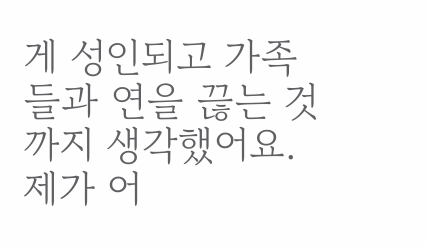게 성인되고 가족들과 연을 끊는 것 까지 생각했어요. 제가 어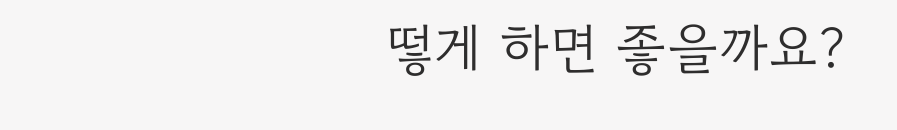떻게 하면 좋을까요?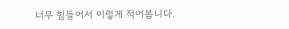너무 힘들어서 이렇게 적어봅니다.